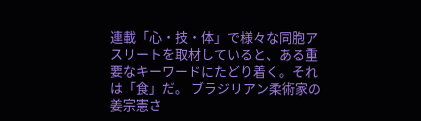連載「心・技・体」で様々な同胞アスリートを取材していると、ある重要なキーワードにたどり着く。それは「食」だ。 ブラジリアン柔術家の姜宗憲さ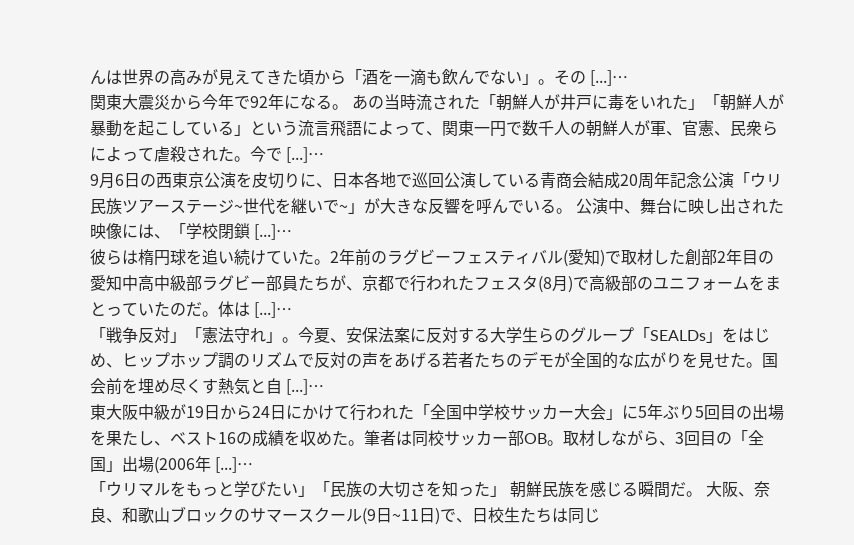んは世界の高みが見えてきた頃から「酒を一滴も飲んでない」。その [...]…
関東大震災から今年で92年になる。 あの当時流された「朝鮮人が井戸に毒をいれた」「朝鮮人が暴動を起こしている」という流言飛語によって、関東一円で数千人の朝鮮人が軍、官憲、民衆らによって虐殺された。今で [...]…
9月6日の西東京公演を皮切りに、日本各地で巡回公演している青商会結成20周年記念公演「ウリ民族ツアーステージ~世代を継いで~」が大きな反響を呼んでいる。 公演中、舞台に映し出された映像には、「学校閉鎖 [...]…
彼らは楕円球を追い続けていた。2年前のラグビーフェスティバル(愛知)で取材した創部2年目の愛知中高中級部ラグビー部員たちが、京都で行われたフェスタ(8月)で高級部のユニフォームをまとっていたのだ。体は [...]…
「戦争反対」「憲法守れ」。今夏、安保法案に反対する大学生らのグループ「SEALDs」をはじめ、ヒップホップ調のリズムで反対の声をあげる若者たちのデモが全国的な広がりを見せた。国会前を埋め尽くす熱気と自 [...]…
東大阪中級が19日から24日にかけて行われた「全国中学校サッカー大会」に5年ぶり5回目の出場を果たし、ベスト16の成績を収めた。筆者は同校サッカー部OB。取材しながら、3回目の「全国」出場(2006年 [...]…
「ウリマルをもっと学びたい」「民族の大切さを知った」 朝鮮民族を感じる瞬間だ。 大阪、奈良、和歌山ブロックのサマースクール(9日~11日)で、日校生たちは同じ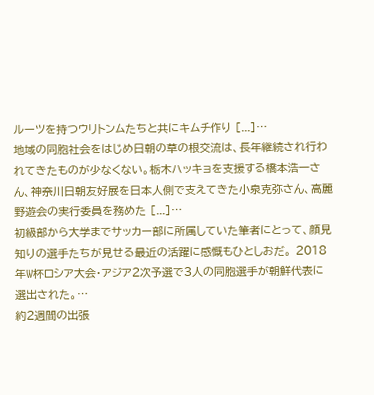ルーツを持つウリトンムたちと共にキムチ作り [...]…
地域の同胞社会をはじめ日朝の草の根交流は、長年継続され行われてきたものが少なくない。栃木ハッキョを支援する橋本浩一さん、神奈川日朝友好展を日本人側で支えてきた小泉克弥さん、高麗野遊会の実行委員を務めた [...]…
初級部から大学までサッカー部に所属していた筆者にとって、顔見知りの選手たちが見せる最近の活躍に感慨もひとしおだ。 2018年W杯ロシア大会・アジア2次予選で3人の同胞選手が朝鮮代表に選出された。…
約2週間の出張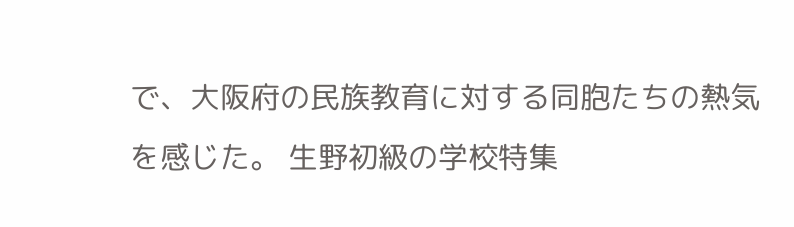で、大阪府の民族教育に対する同胞たちの熱気を感じた。 生野初級の学校特集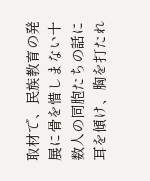取材で、民族教育の発展に骨を惜しまない十数人の同胞たちの話に耳を傾け、胸を打たれ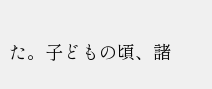た。子どもの頃、諸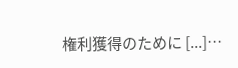権利獲得のために [...]…